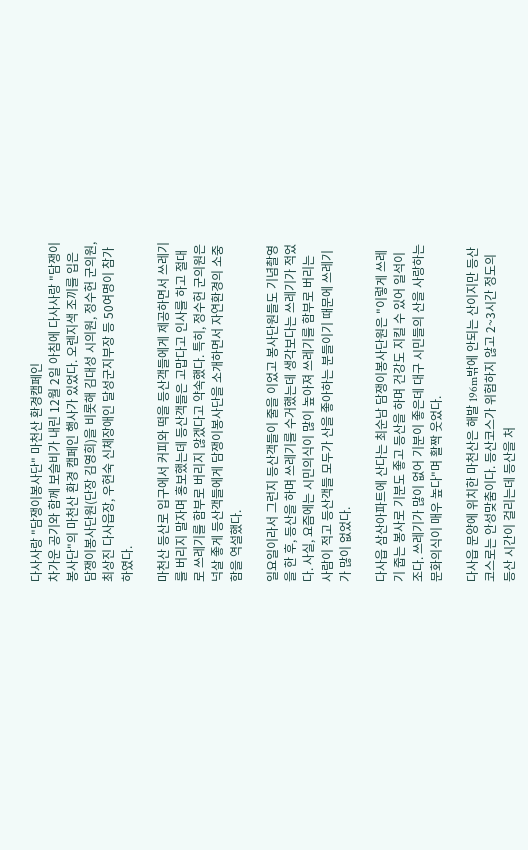다사사랑 "담쟁이봉사단" 마천산 환경캠페인
차가운 공기와 함께 보슬비가 내린 12월 2일 아침에 다사사랑 "담쟁이봉사단"의 마천산 환경 캠페인 행사가 있었다. 오렌지색 조끼를 입은 담쟁이봉사단원(단장 김영희)을 비롯해 김대성 시의원, 정수헌 군의원, 최상진 다사읍장, 우현숙 신체장애인 달성군지부장 등 50여명이 참가하였다.

마천산 등산로 입구에서 커피와 떡을 등산객들에게 제공하면서 쓰레기를 버리지 말자며 홍보했는데 등산객들은 고맙다고 인사를 하고 절대로 쓰레기를 함부로 버리지 않겠다고 약속했다. 특히, 정수헌 군의원은 넉살 좋게 등산객들에게 담쟁이봉사단을 소개하면서 자연환경의 소중함을 역설했다.

일요일이라서 그런지 등산객들이 줄을 이었고 봉사단원들도 기념촬영을 한 후, 등산을 하며 쓰레기를 수거했는데 생각보다는 쓰레기가 적었다. 사실, 요즘에는 시민의식이 많이 높아져 쓰레기를 함부로 버리는 사람이 적고 등산객들 모두가 산을 좋아하는 분들이기 때문에 쓰레기가 많이 없었다.

다사읍 삼산아파트에 산다는 최순남 담쟁이봉사단원은 "이렇게 쓰레기 줍는 봉사로 기분도 좋고 등산을 하며 건강도 지킬 수 있어 일석이조다. 쓰레기가 많이 없어 기분이 좋은데 대구 시민들의 산을 사랑하는 문화의식이 매우 높다"며 활짝 웃었다.

다사읍 문양에 위치한 마천산은 해발 196m밖에 안되는 산이지만 등산 코스로는 안성맞춤이다. 등산코스가 위험하지 않고 2~3시간 정도의 등산 시간이 걸리는데 등산을 처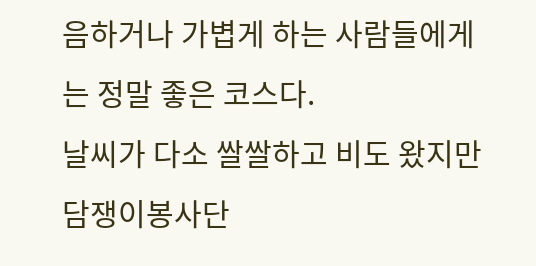음하거나 가볍게 하는 사람들에게는 정말 좋은 코스다.
날씨가 다소 쌀쌀하고 비도 왔지만 담쟁이봉사단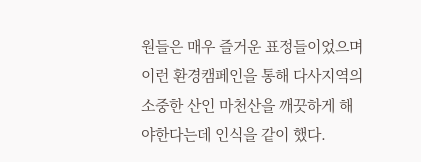원들은 매우 즐거운 표정들이었으며 이런 환경캠페인을 통해 다사지역의 소중한 산인 마천산을 깨끗하게 해야한다는데 인식을 같이 했다.